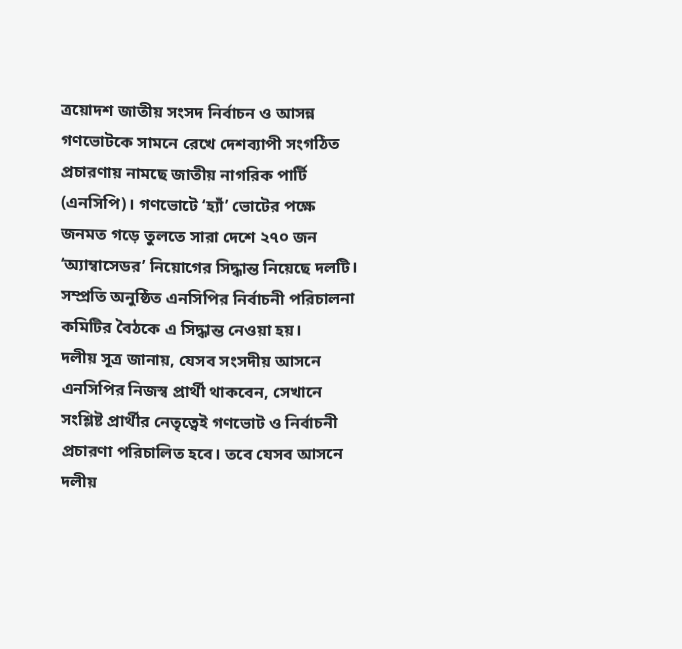ত্রয়োদশ জাতীয় সংসদ নির্বাচন ও আসন্ন গণভোটকে সামনে রেখে দেশব্যাপী সংগঠিত প্রচারণায় নামছে জাতীয় নাগরিক পার্টি (এনসিপি)। গণভোটে ‘হ্যাঁ’ ভোটের পক্ষে জনমত গড়ে তুলতে সারা দেশে ২৭০ জন ‘অ্যাম্বাসেডর’ নিয়োগের সিদ্ধান্ত নিয়েছে দলটি।
সম্প্রতি অনুষ্ঠিত এনসিপির নির্বাচনী পরিচালনা কমিটির বৈঠকে এ সিদ্ধান্ত নেওয়া হয়।
দলীয় সূত্র জানায়, যেসব সংসদীয় আসনে এনসিপির নিজস্ব প্রার্থী থাকবেন, সেখানে সংশ্লিষ্ট প্রার্থীর নেতৃত্বেই গণভোট ও নির্বাচনী প্রচারণা পরিচালিত হবে। তবে যেসব আসনে দলীয়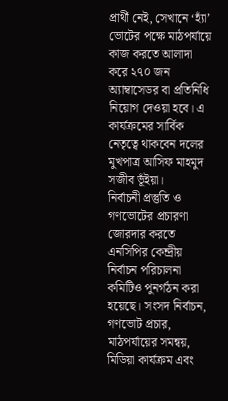প্রার্থী নেই, সেখানে ‘হ্যাঁ’ ভোটের পক্ষে মাঠপর্যায়ে কাজ করতে আলাদা করে ২৭০ জন অ্যাম্বাসেডর বা প্রতিনিধি নিয়োগ দেওয়া হবে। এ কার্যক্রমের সার্বিক নেতৃত্বে থাকবেন দলের মুখপাত্র আসিফ মাহমুদ সজীব ভূঁইয়া।
নির্বাচনী প্রস্তুতি ও গণভোটের প্রচারণা জোরদার করতে এনসিপির কেন্দ্রীয় নির্বাচন পরিচালনা কমিটিও পুনর্গঠন করা হয়েছে। সংসদ নির্বাচন, গণভোট প্রচার, মাঠপর্যায়ের সমন্বয়, মিডিয়া কার্যক্রম এবং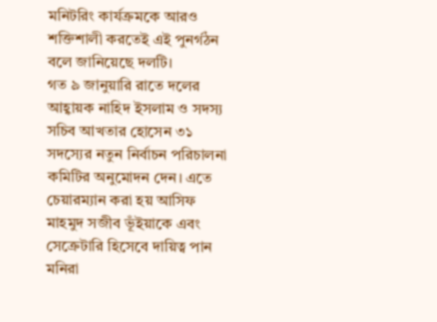মনিটরিং কার্যক্রমকে আরও শক্তিশালী করতেই এই পুনর্গঠন বলে জানিয়েছে দলটি।
গত ৯ জানুয়ারি রাতে দলের আহ্বায়ক নাহিদ ইসলাম ও সদস্য সচিব আখতার হোসেন ৩১ সদস্যের নতুন নির্বাচন পরিচালনা কমিটির অনুমোদন দেন। এতে চেয়ারম্যান করা হয় আসিফ মাহমুদ সজীব ভূঁইয়াকে এবং সেক্রেটারি হিসেবে দায়িত্ব পান মনিরা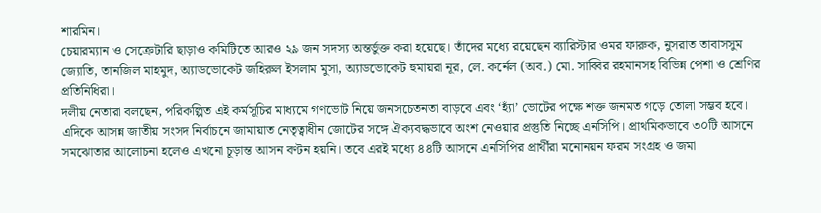শারমিন।
চেয়ারম্যান ও সেক্রেটারি ছাড়াও কমিটিতে আরও ২৯ জন সদস্য অন্তর্ভুক্ত করা হয়েছে। তাঁদের মধ্যে রয়েছেন ব্যারিস্টার ওমর ফারুক, নুসরাত তাবাসসুম জ্যোতি, তানজিল মাহমুদ, অ্যাডভোকেট জহিরুল ইসলাম মুসা, অ্যাডভোকেট হুমায়রা নূর, লে. কর্নেল (অব.) মো. সাব্বির রহমানসহ বিভিন্ন পেশা ও শ্রেণির প্রতিনিধিরা।
দলীয় নেতারা বলছেন, পরিকল্পিত এই কর্মসূচির মাধ্যমে গণভোট নিয়ে জনসচেতনতা বাড়বে এবং ‘হ্যাঁ’ ভোটের পক্ষে শক্ত জনমত গড়ে তোলা সম্ভব হবে।
এদিকে আসন্ন জাতীয় সংসদ নির্বাচনে জামায়াত নেতৃত্বাধীন জোটের সঙ্গে ঐক্যবদ্ধভাবে অংশ নেওয়ার প্রস্তুতি নিচ্ছে এনসিপি। প্রাথমিকভাবে ৩০টি আসনে সমঝোতার আলোচনা হলেও এখনো চূড়ান্ত আসন বণ্টন হয়নি। তবে এরই মধ্যে ৪৪টি আসনে এনসিপির প্রার্থীরা মনোনয়ন ফরম সংগ্রহ ও জমা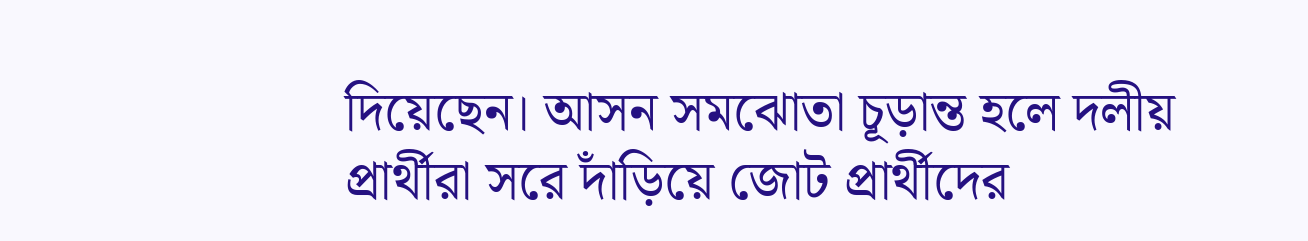দিয়েছেন। আসন সমঝোতা চূড়ান্ত হলে দলীয় প্রার্থীরা সরে দাঁড়িয়ে জোট প্রার্থীদের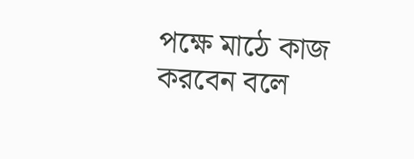পক্ষে মাঠে কাজ করবেন বলে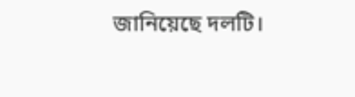জানিয়েছে দলটি।